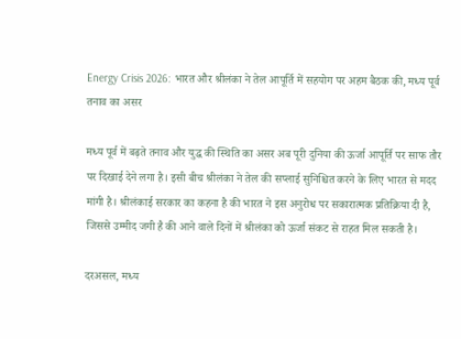Energy Crisis 2026: भारत और श्रीलंका ने तेल आपूर्ति में सहयोग पर अहम बैठक की, मध्य पूर्व तनाव का असर

मध्य पूर्व में बढ़ते तनाव और युद्ध की स्थिति का असर अब पूरी दुनिया की ऊर्जा आपूर्ति पर साफ तौर पर दिखाई देने लगा है। इसी बीच श्रीलंका ने तेल की सप्लाई सुनिश्चित करने के लिए भारत से मदद मांगी है। श्रीलंकाई सरकार का कहना है की भारत ने इस अनुरोध पर सकारात्मक प्रतिक्रिया दी है, जिससे उम्मीद जगी है की आने वाले दिनों में श्रीलंका को ऊर्जा संकट से राहत मिल सकती है।

दरअसल, मध्य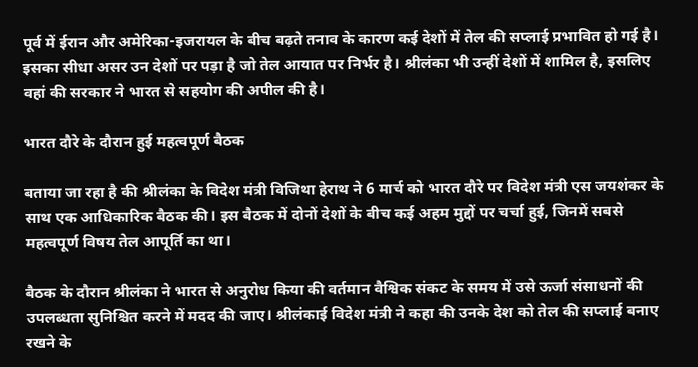पूर्व में ईरान और अमेरिका-इजरायल के बीच बढ़ते तनाव के कारण कई देशों में तेल की सप्लाई प्रभावित हो गई है। इसका सीधा असर उन देशों पर पड़ा है जो तेल आयात पर निर्भर है। श्रीलंका भी उन्हीं देशों में शामिल है, इसलिए वहां की सरकार ने भारत से सहयोग की अपील की है।

भारत दौरे के दौरान हुई महत्वपूर्ण बैठक

बताया जा रहा है की श्रीलंका के विदेश मंत्री विजिथा हेराथ ने 6 मार्च को भारत दौरे पर विदेश मंत्री एस जयशंकर के साथ एक आधिकारिक बैठक की। इस बैठक में दोनों देशों के बीच कई अहम मुद्दों पर चर्चा हुई, जिनमें सबसे महत्वपूर्ण विषय तेल आपूर्ति का था।

बैठक के दौरान श्रीलंका ने भारत से अनुरोध किया की वर्तमान वैश्विक संकट के समय में उसे ऊर्जा संसाधनों की उपलब्धता सुनिश्चित करने में मदद की जाए। श्रीलंकाई विदेश मंत्री ने कहा की उनके देश को तेल की सप्लाई बनाए रखने के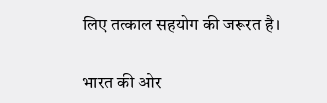लिए तत्काल सहयोग की जरूरत है।

भारत की ओर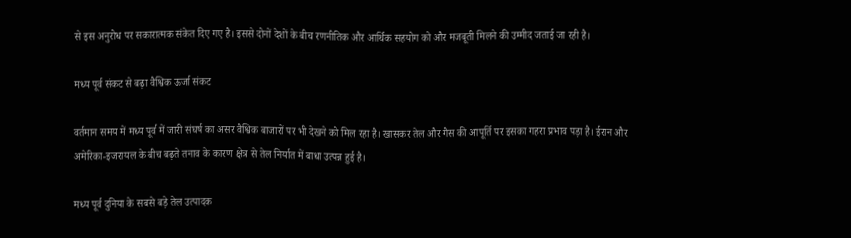से इस अनुरोध पर सकारात्मक संकेत दिए गए है। इससे दोनों देशों के बीच रणनीतिक और आर्थिक सहयोग को और मजबूती मिलने की उम्मीद जताई जा रही है।

मध्य पूर्व संकट से बढ़ा वैश्विक ऊर्जा संकट

वर्तमान समय में मध्य पूर्व में जारी संघर्ष का असर वैश्विक बाजारों पर भी देखने को मिल रहा है। खासकर तेल और गैस की आपूर्ति पर इसका गहरा प्रभाव पड़ा है। ईरान और अमेरिका-इजरायल के बीच बढ़ते तनाव के कारण क्षेत्र से तेल निर्यात में बाधा उत्पन्न हुई है।

मध्य पूर्व दुनिया के सबसे बड़े तेल उत्पादक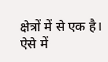क्षेत्रों में से एक है। ऐसे में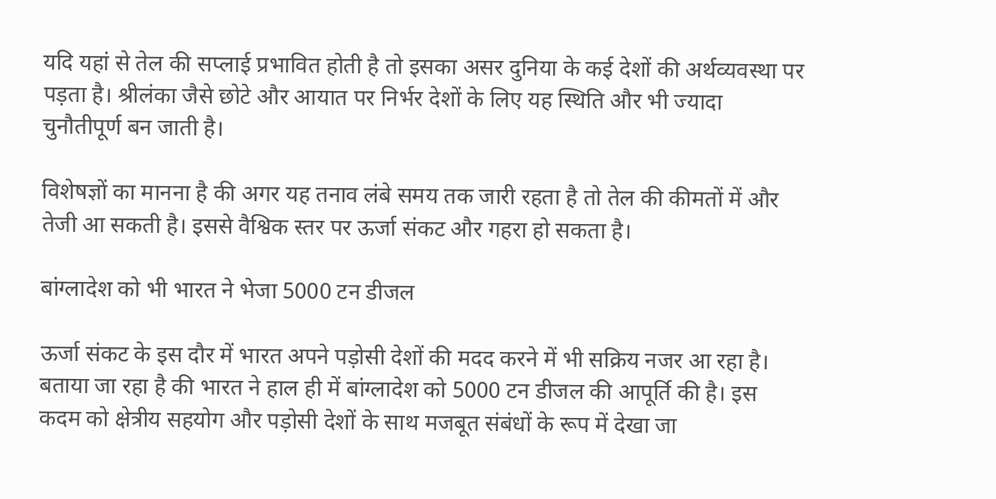यदि यहां से तेल की सप्लाई प्रभावित होती है तो इसका असर दुनिया के कई देशों की अर्थव्यवस्था पर पड़ता है। श्रीलंका जैसे छोटे और आयात पर निर्भर देशों के लिए यह स्थिति और भी ज्यादा चुनौतीपूर्ण बन जाती है।

विशेषज्ञों का मानना है की अगर यह तनाव लंबे समय तक जारी रहता है तो तेल की कीमतों में और तेजी आ सकती है। इससे वैश्विक स्तर पर ऊर्जा संकट और गहरा हो सकता है।

बांग्लादेश को भी भारत ने भेजा 5000 टन डीजल

ऊर्जा संकट के इस दौर में भारत अपने पड़ोसी देशों की मदद करने में भी सक्रिय नजर आ रहा है। बताया जा रहा है की भारत ने हाल ही में बांग्लादेश को 5000 टन डीजल की आपूर्ति की है। इस कदम को क्षेत्रीय सहयोग और पड़ोसी देशों के साथ मजबूत संबंधों के रूप में देखा जा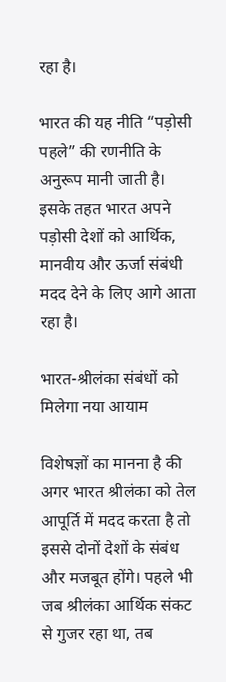रहा है।

भारत की यह नीति “पड़ोसी पहले” की रणनीति के अनुरूप मानी जाती है। इसके तहत भारत अपने पड़ोसी देशों को आर्थिक, मानवीय और ऊर्जा संबंधी मदद देने के लिए आगे आता रहा है।

भारत-श्रीलंका संबंधों को मिलेगा नया आयाम

विशेषज्ञों का मानना है की अगर भारत श्रीलंका को तेल आपूर्ति में मदद करता है तो इससे दोनों देशों के संबंध और मजबूत होंगे। पहले भी जब श्रीलंका आर्थिक संकट से गुजर रहा था, तब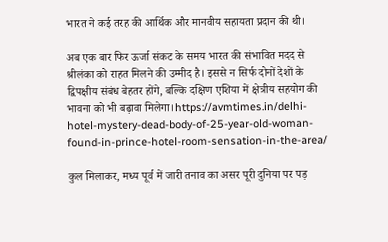भारत ने कई तरह की आर्थिक और मानवीय सहायता प्रदान की थी।

अब एक बार फिर ऊर्जा संकट के समय भारत की संभावित मदद से श्रीलंका को राहत मिलने की उम्मीद है। इससे न सिर्फ दोनों देशों के द्विपक्षीय संबंध बेहतर होंगे, बल्कि दक्षिण एशिया में क्षेत्रीय सहयोग की भावना को भी बढ़ावा मिलेगा।https://avmtimes.in/delhi-hotel-mystery-dead-body-of-25-year-old-woman-found-in-prince-hotel-room-sensation-in-the-area/

कुल मिलाकर, मध्य पूर्व में जारी तनाव का असर पूरी दुनिया पर पड़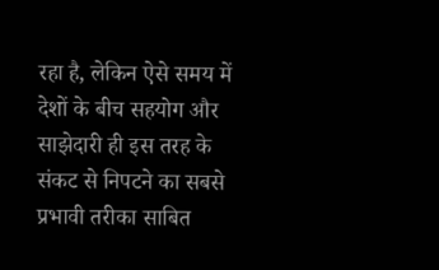रहा है, लेकिन ऐसे समय में देशों के बीच सहयोग और साझेदारी ही इस तरह के संकट से निपटने का सबसे प्रभावी तरीका साबित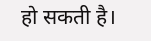हो सकती है।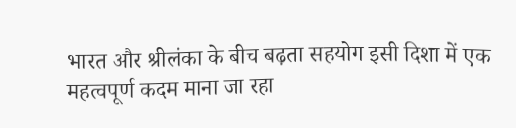भारत और श्रीलंका के बीच बढ़ता सहयोग इसी दिशा में एक महत्वपूर्ण कदम माना जा रहा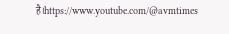है।https://www.youtube.com/@avmtimes